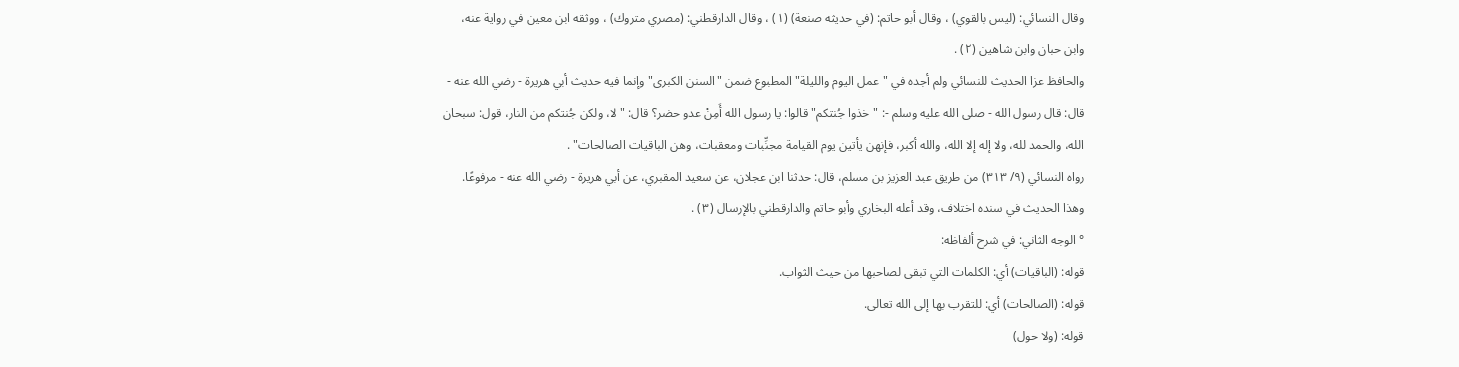وقال النسائي: (ليس بالقوي) ، وقال أبو حاتم: (في حديثه صنعة) (١) ، وقال الدارقطني: (مصري متروك) ، ووثقه ابن معين في رواية عنه، وابن حبان وابن شاهين (٢) .
والحافظ عزا الحديث للنسائي ولم أجده في "عمل اليوم والليلة" المطبوع ضمن "السنن الكبرى" وإنما فيه حديث أبي هريرة - رضي الله عنه - قال: قال رسول الله - صلى الله عليه وسلم -: "خذوا جُنتكم" قالوا: يا رسول الله أَمِنْ عدو حضر؟ قال: "لا، ولكن جُنتكم من النار، قول: سبحان الله، والحمد لله، ولا إله إلا الله، والله أكبر، فإنهن يأتين يوم القيامة مجنِّبات ومعقبات، وهن الباقيات الصالحات" .
رواه النسائي (٩/ ٣١٣) من طريق عبد العزيز بن مسلم، قال: حدثنا ابن عجلان، عن سعيد المقبري، عن أبي هريرة - رضي الله عنه - مرفوعًا. وهذا الحديث في سنده اختلاف، وقد أعله البخاري وأبو حاتم والدارقطني بالإرسال (٣) .
° الوجه الثاني: في شرح ألفاظه:
قوله: (الباقيات) أي: الكلمات التي تبقى لصاحبها من حيث الثواب.
قوله: (الصالحات) أي: للتقرب بها إلى الله تعالى.
قوله: (ولا حول)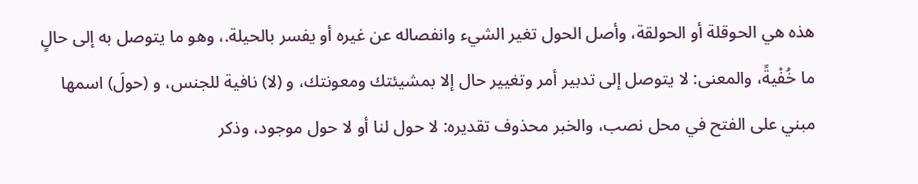هذه هي الحوقلة أو الحولقة، وأصل الحول تغير الشيء وانفصاله عن غيره أو يفسر بالحيلة.، وهو ما يتوصل به إلى حالٍ ما خُفْيةً، والمعنى: لا يتوصل إلى تدبير أمر وتغيير حال إلا بمشيئتك ومعونتك، و (لا) نافية للجنس، و (حولَ) اسمها مبني على الفتح في محل نصب، والخبر محذوف تقديره: لا حول لنا أو لا حول موجود، وذكر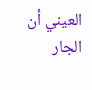العيني أن الجار